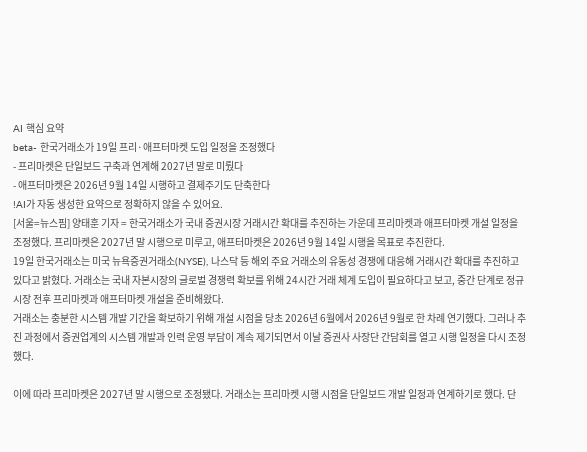AI 핵심 요약
beta- 한국거래소가 19일 프리·애프터마켓 도입 일정을 조정했다
- 프리마켓은 단일보드 구축과 연계해 2027년 말로 미뤘다
- 애프터마켓은 2026년 9월 14일 시행하고 결제주기도 단축한다
!AI가 자동 생성한 요약으로 정확하지 않을 수 있어요.
[서울=뉴스핌] 양태훈 기자 = 한국거래소가 국내 증권시장 거래시간 확대를 추진하는 가운데 프리마켓과 애프터마켓 개설 일정을 조정했다. 프리마켓은 2027년 말 시행으로 미루고, 애프터마켓은 2026년 9월 14일 시행을 목표로 추진한다.
19일 한국거래소는 미국 뉴욕증권거래소(NYSE), 나스닥 등 해외 주요 거래소의 유동성 경쟁에 대응해 거래시간 확대를 추진하고 있다고 밝혔다. 거래소는 국내 자본시장의 글로벌 경쟁력 확보를 위해 24시간 거래 체계 도입이 필요하다고 보고, 중간 단계로 정규시장 전후 프리마켓과 애프터마켓 개설을 준비해왔다.
거래소는 충분한 시스템 개발 기간을 확보하기 위해 개설 시점을 당초 2026년 6월에서 2026년 9월로 한 차례 연기했다. 그러나 추진 과정에서 증권업계의 시스템 개발과 인력 운영 부담이 계속 제기되면서 이날 증권사 사장단 간담회를 열고 시행 일정을 다시 조정했다.

이에 따라 프리마켓은 2027년 말 시행으로 조정됐다. 거래소는 프리마켓 시행 시점을 단일보드 개발 일정과 연계하기로 했다. 단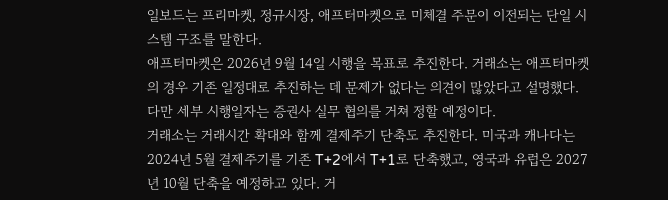일보드는 프리마켓, 정규시장, 애프터마켓으로 미체결 주문이 이전되는 단일 시스템 구조를 말한다.
애프터마켓은 2026년 9월 14일 시행을 목표로 추진한다. 거래소는 애프터마켓의 경우 기존 일정대로 추진하는 데 문제가 없다는 의견이 많았다고 설명했다. 다만 세부 시행일자는 증권사 실무 협의를 거쳐 정할 예정이다.
거래소는 거래시간 확대와 함께 결제주기 단축도 추진한다. 미국과 캐나다는 2024년 5월 결제주기를 기존 T+2에서 T+1로 단축했고, 영국과 유럽은 2027년 10월 단축을 예정하고 있다. 거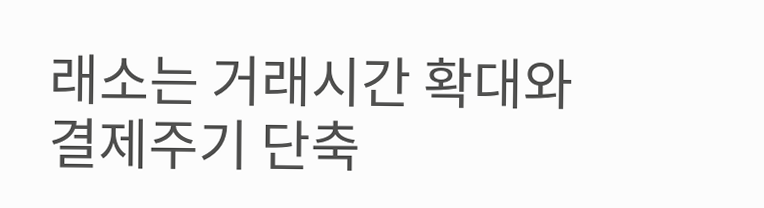래소는 거래시간 확대와 결제주기 단축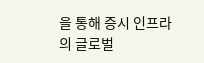을 통해 증시 인프라의 글로벌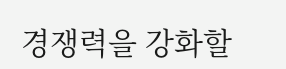경쟁력을 강화할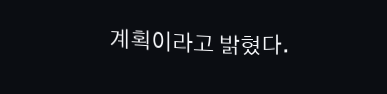계획이라고 밝혔다.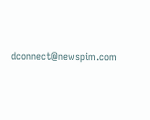dconnect@newspim.com